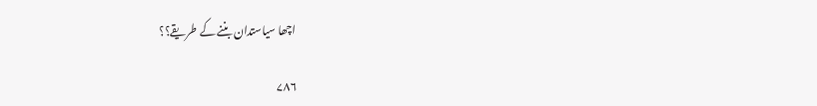اچھا سیاستدان بننے کے طریقے؟؟

۷۸۶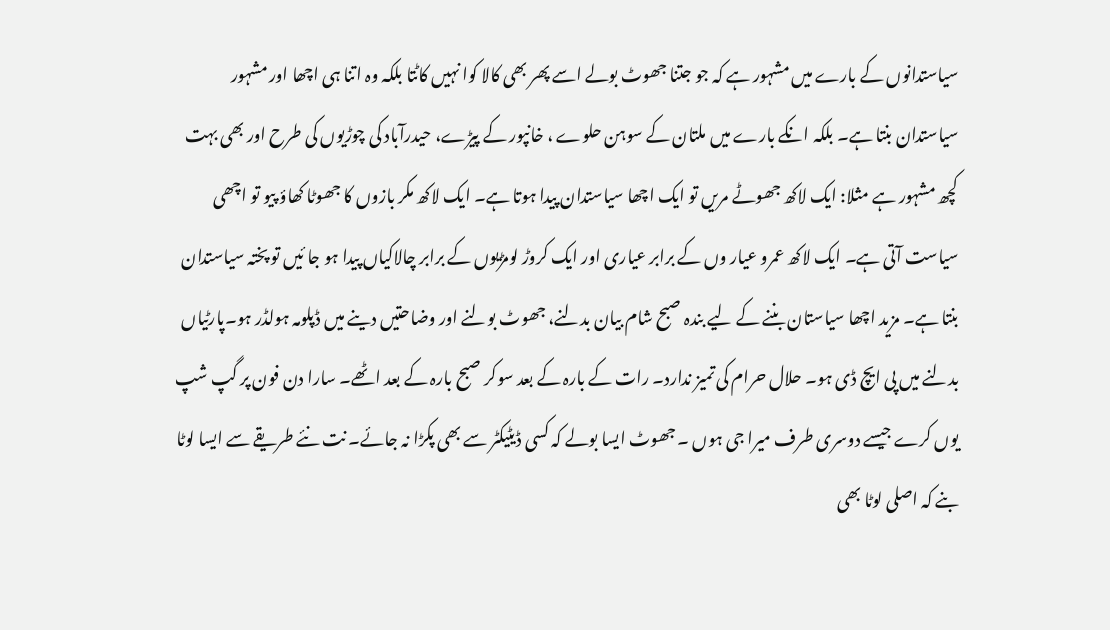سیاستدانوں کے بارے میں مشہور ہے کہ جو جتنا جھوٹ بولے اسے پھر بھی کالا کوا نہیں کاٹتا بلکہ وہ اتنا ہی اچھا اور مشہور سیاستدان بنتا ہے۔ بلکہ انکے بارے میں ملتان کے سوہن حلوے ، خانپور کے پیڑے، حیدرآباد کی چوڑیوں کی طرح اور بھی بہت کچھ مشہور ہے مثلا: ایک لاکھ جھوٹے مریں تو ایک اچھا سیاستدان پیدا ہوتا ہے۔ ایک لاکھ مکر بازوں کا جھوٹا کھاؤ پیو تو اچھی سیاست آتی ہے۔ ایک لاکھ عمرو عیار وں کے برابر عیاری اور ایک کروڑ لومڑیوں کے برابر چالاکیاں پیدا ہو جا ئیں تو پختہ سیاستدان بنتا ہے۔ مزید اچھا سیاستان بننے کے لیے بندہ صبح شام بیان بدلنے، جھوٹ بولنے اور وضاحتیں دینے میں ڈپلومہ ہولڈر ہو۔پارٹیاں بدلنے میں پی ایچ ڈی ہو۔ حلال حرام کی تمیز ندارد۔ رات کے بارہ کے بعد سوکر صبح بارہ کے بعد اٹھے۔ سارا دن فون پر گپ شپ یوں کرے جیسے دوسری طرف میرا جی ہوں ۔ جھوٹ ایسا بولے کہ کسی ڈیٹیکٹر سے بھی پکڑا نہ جائے۔ نت نئے طریقے سے ایسا لوٹا بنے کہ اصلی لوٹا بھی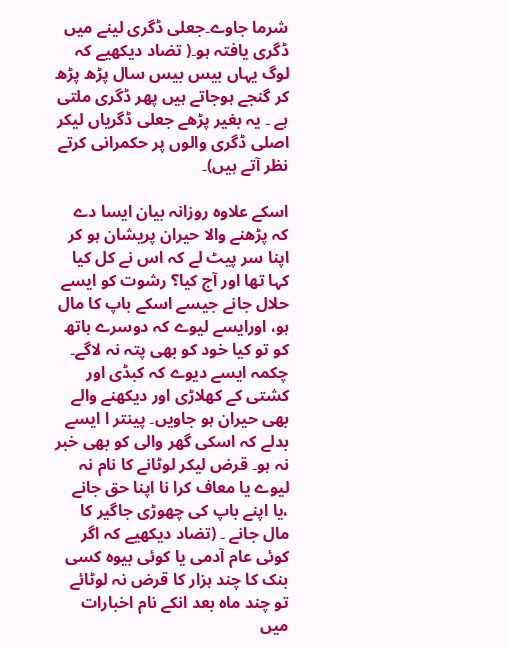شرما جاوے۔جعلی ڈگری لینے میں ڈگری یافتہ ہو۔( تضاد دیکھیے کہ لوگ یہاں بیس بیس سال پڑھ پڑھ کر گنجے ہوجاتے ہیں پھر ڈگری ملتی ہے ۔ یہ بغیر پڑھے جعلی ڈگریاں لیکر اصلی ڈگری والوں پر حکمرانی کرتے نظر آتے ہیں)۔

اسکے علاوہ روزانہ بیان ایسا دے کہ پڑھنے والا حیران پریشان ہو کر اپنا سر پیٹ لے کہ اس نے کل کیا کہا تھا اور آج کیا؟ رشوت کو ایسے حلال جانے جیسے اسکے باپ کا مال ہو، اورایسے لیوے کہ دوسرے ہاتھ کو تو کیا خود کو بھی پتہ نہ لاگے۔ چکمہ ایسے دیوے کہ کبڈی اور کشتی کے کھلاڑی اور دیکھنے والے بھی حیران ہو جاویں۔ پینتر ا ایسے بدلے کہ اسکی گھر والی کو بھی خبر نہ ہو۔ قرض لیکر لوٹانے کا نام نہ لیوے یا معاف کرا نا اپنا حق جانے ،یا اپنے باپ کی چھوڑی جاگیر کا مال جانے ۔ (تضاد دیکھیے کہ اگر کوئی عام آدمی یا کوئی بیوہ کسی بنک کا چند ہزار کا قرض نہ لوٹائے تو چند ماہ بعد انکے نام اخبارات میں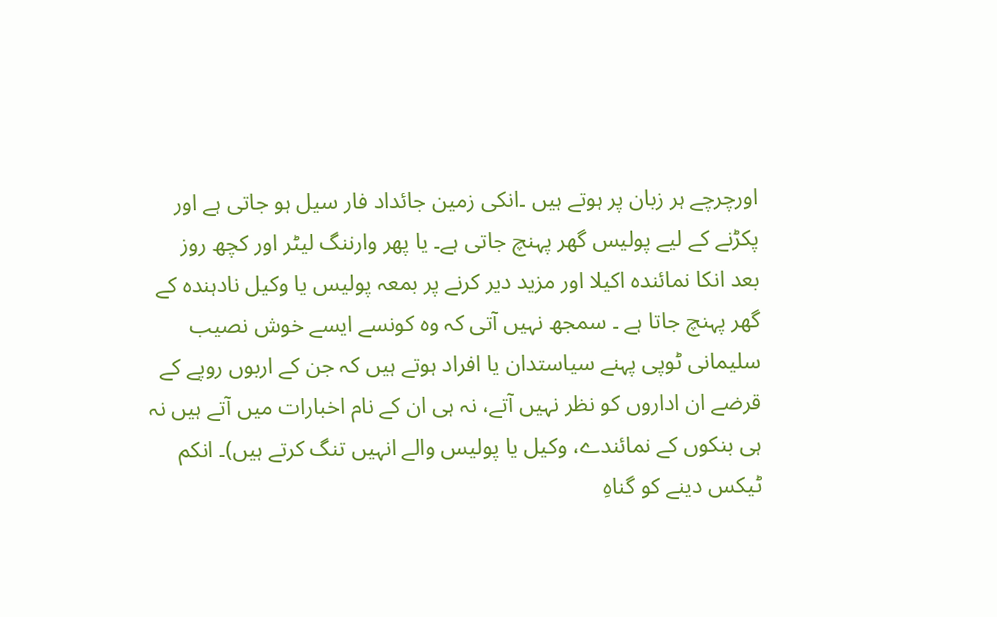اورچرچے ہر زبان پر ہوتے ہیں ۔انکی زمین جائداد فار سیل ہو جاتی ہے اور پکڑنے کے لیے پولیس گھر پہنچ جاتی ہے۔ یا پھر وارننگ لیٹر اور کچھ روز بعد انکا نمائندہ اکیلا اور مزید دیر کرنے پر بمعہ پولیس یا وکیل نادہندہ کے گھر پہنچ جاتا ہے ۔ سمجھ نہیں آتی کہ وہ کونسے ایسے خوش نصیب سلیمانی ٹوپی پہنے سیاستدان یا افراد ہوتے ہیں کہ جن کے اربوں روپے کے قرضے ان اداروں کو نظر نہیں آتے، نہ ہی ان کے نام اخبارات میں آتے ہیں نہ ہی بنکوں کے نمائندے، وکیل یا پولیس والے انہیں تنگ کرتے ہیں)۔ انکم ٹیکس دینے کو گناہِ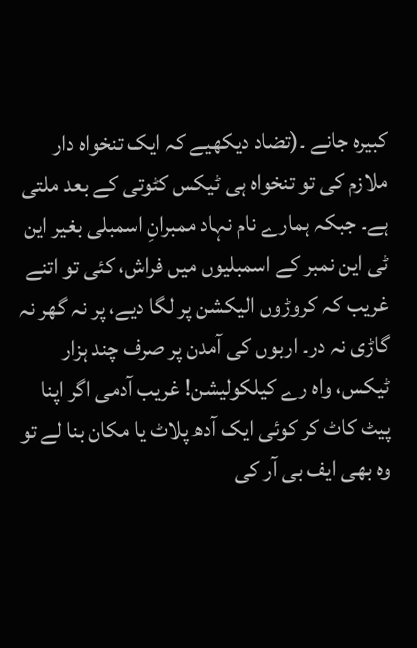کبیرہ جانے ۔(تضاد دیکھیے کہ ایک تنخواہ دار ملازم کی تو تنخواہ ہی ٹیکس کٹوتی کے بعد ملتی ہے۔ جبکہ ہمارے نام نہاد ممبرانِ اسمبلی بغیر این ٹی این نمبر کے اسمبلیوں میں فراش، کئی تو اتنے غریب کہ کروڑوں الیکشن پر لگا دیے، پر نہ گھر نہ گاڑی نہ در۔ اربوں کی آمدن پر صرف چند ہزار ٹیکس، واہ رے کیلکولیشن! غریب آدمی اگر اپنا پیٹ کاٹ کر کوئی ایک آدھ پلاٹ یا مکان بنا لے تو وہ بھی ایف بی آر کی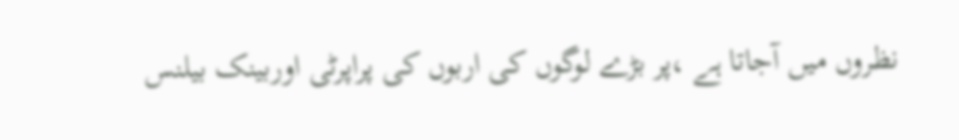نظروں میں آجاتا ہے ،پر بڑے لوگوں کی اربوں کی پراپرٹی اوربینک بیلنس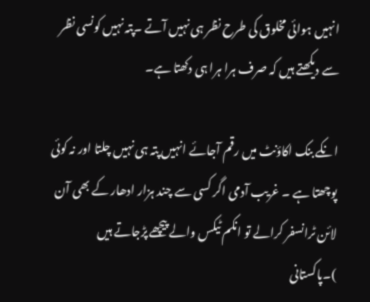انہیں ہوائی مخلوق کی طرح نظر ہی نہیں آتے ۔پتہ نہیں کونسی نظر سے دیکھتے ہیں کہ صرف ہرا ہرا ہی دکھتا ہے۔

انکے بنک اکاؤنٹ میں رقم آجائے انہیں پتہ ہی نہیں چلتا اور نہ کوئی پوچھتا ہے ۔ غریب آدمی اگر کسی سے چند ہزار ادھار کے بھی آن لائن ٹرانسفر کرالے تو انکم ٹیکس والے پیچھے پڑجاتے ہیں )۔پاکستانی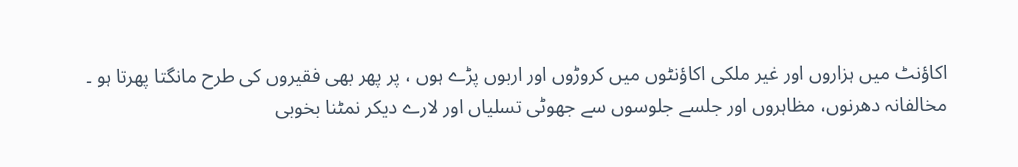اکاؤنٹ میں ہزاروں اور غیر ملکی اکاؤنٹوں میں کروڑوں اور اربوں پڑے ہوں ، پر پھر بھی فقیروں کی طرح مانگتا پھرتا ہو ۔ مخالفانہ دھرنوں، مظاہروں اور جلسے جلوسوں سے جھوٹی تسلیاں اور لارے دیکر نمٹنا بخوبی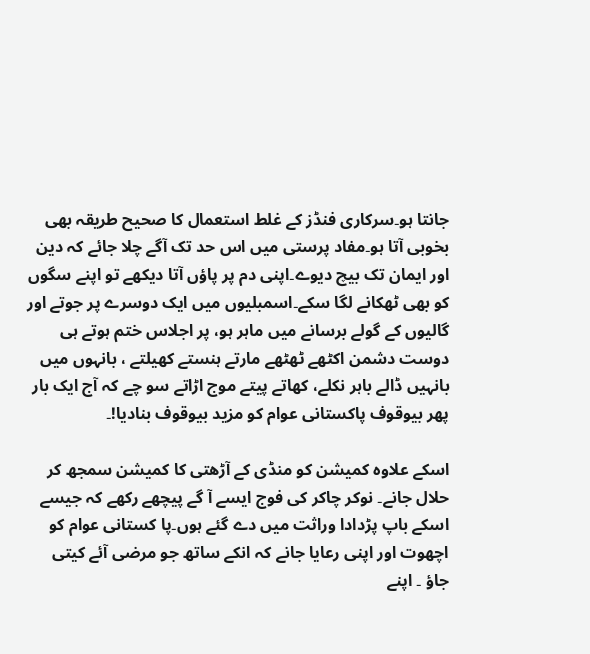جانتا ہو۔سرکاری فنڈز کے غلط استعمال کا صحیح طریقہ بھی بخوبی آتا ہو۔مفاد پرستی میں اس حد تک آگے چلا جائے کہ دین اور ایمان تک بیچ دیوے۔اپنی دم پر پاؤں آتا دیکھے تو اپنے سگوں کو بھی ٹھکانے لگا سکے۔اسمبلیوں میں ایک دوسرے پر جوتے اور گالیوں کے گولے برسانے میں ماہر ہو، پر اجلاس ختم ہوتے ہی دوست دشمن اکٹھے ٹھٹھے مارتے ہنستے کھیلتے ، بانہوں میں بانہیں ڈالے باہر نکلے، کھاتے پیتے موج اڑاتے سو چے کہ آج ایک بار پھر بیوقوف پاکستانی عوام کو مزید بیوقوف بنادیا!۔

اسکے علاوہ کمیشن کو منڈی کے آڑھتی کا کمیشن سمجھ کر حلال جانے۔ نوکر چاکر کی فوج ایسے آ گے پیچھے رکھے کہ جیسے اسکے باپ پڑدادا وراثت میں دے گئے ہوں۔پا کستانی عوام کو اچھوت اور اپنی رعایا جانے کہ انکے ساتھ جو مرضی آئے کیتی جاؤ ۔ اپنے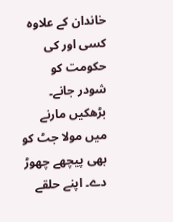خاندان کے علاوہ کسی اور کی حکومت کو شودر جانے۔ بڑھکیں مارنے میں مولا جٹ کو بھی پیچھے چھوڑ دے۔ اپنے حلقے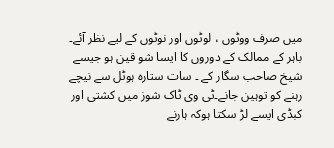میں صرف ووٹوں ، لوٹوں اور نوٹوں کے لیے نظر آئے۔ باہر کے ممالک کے دوروں کا ایسا شو قین ہو جیسے شیخ صاحب سگار کے ۔ سات ستارہ ہوٹل سے نیچے رہنے کو توہین جانے۔ٹی وی ٹاک شوز میں کشتی اور کبڈی ایسے لڑ سکتا ہوکہ ہارنے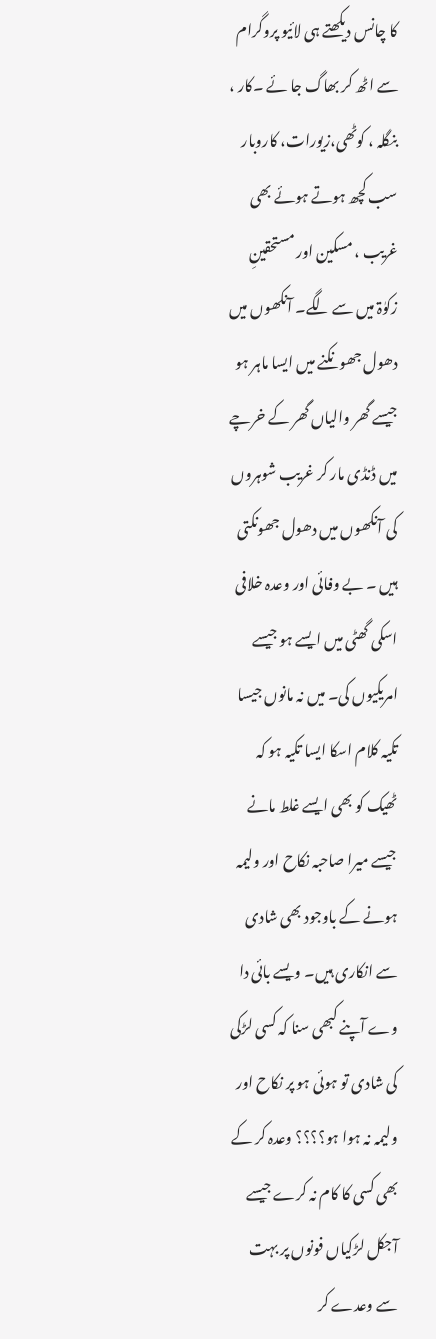کا چانس دیکھتے ہی لائیو پروگرام سے اٹھ کر بھاگ جا ئے ۔کار ، بنگلہ ، کوٹھی،زیورات، کاروبار سب کچھ ہوتے ہوئے بھی غریب ، مسکین اور مستحقینِ زکوٰۃ میں سے لگے۔ آنکھوں میں دھول جھونکنے میں ایسا ماہر ہو جیسے گھر والیاں گھر کے خرچے میں ڈنڈی مار کر غریب شوہروں کی آنکھوں میں دھول جھونکتی ہیں ۔ بے وفائی اور وعدہ خلافی اسکی گھٹی میں ایسے ہو جیسے امریکیوں کی۔ میں نہ مانوں جیسا تکیہ کلام اسکا ایسا تکیہ ہو کہ ٹھیک کو بھی ایسے غلط مانے جیسے میرا صاحبہ نکاح اور ولیمہ ہونے کے باوجود بھی شادی سے انکاری ہیں۔ ویسے بائی دا وے آپنے کبھی سنا کہ کسی لڑکی کی شادی تو ہوئی ہو پر نکاح اور ولیمہ نہ ہوا ہو؟؟؟؟ وعدہ کر کے بھی کسی کا کام نہ کرے جیسے آجکل لڑکیاں فونوں پر بہت سے وعدے کر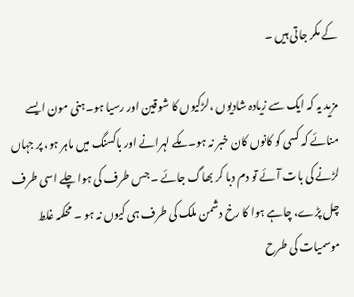کے مکر جاتی ہیں ۔

مزید یہ کہ ایک سے زیادہ شادیوں ،لڑکیوں کا شوقین اور رسیا ہو۔ہنی مون ایسے منائے کہ کسی کو کانوں کان خبر نہ ہو۔ مکے لہرانے اور باکسنگ میں ماہر ہو، پر جہاں لڑنے کی بات آئے تو دم دبا کر بھاگ جائے ۔ جس طرف کی ہوا چلے اسی طرف چل پڑے، چاہے ہوا کا رخ دشمن ملک کی طرف ہی کیوں نہ ہو ۔ محکمہ غلط موسمیات کی طرح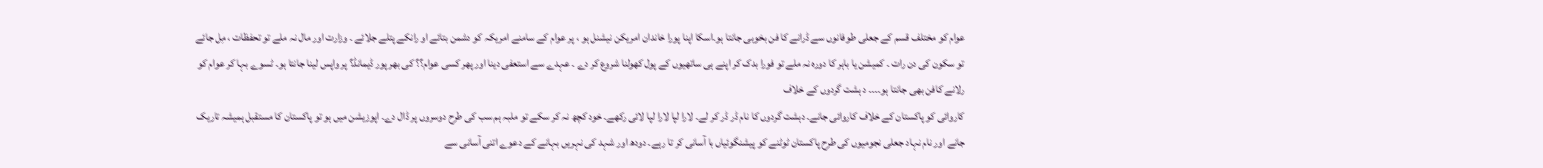عوام کو مختلف قسم کے جعلی طوفانوں سے ڈرانے کا فن بخوبی جانتا ہو۔اسکا اپنا پورا خاندان امریکن نیشنل ہو ، پر عوام کے سامنے امریکہ کو دشمن بتائے او رانکے پتلے جلائے ۔ وزارت اور مال نہ ملے تو تحفظات ، مِل جائے تو سکون کی دن رات ۔ کمیشن یا باہر کا دورہ نہ ملے تو فورا بدک کر اپنے ہی ساتھیوں کے پول کھولنا شروع کر دے ۔ عہدے سے استعفی دینا اور پھر کسی عوام؟؟ کی بھر پور ڈیمانڈ؟ پر واپس لینا جانتا ہو۔ ٹسوے بہا کر عوام کو رلانے کافن بھی جانتا ہو۔۔۔۔ د ہشت گردوں کے خلاف
کاروائی کو پاکستان کے خلاف کاروائی جانے۔ دہشت گردوں کا نام ڈر ڈر کر لے۔ لارا لپا لارا لپا لائی رکھے۔ خود کچھ نہ کر سکے تو ملبہ ہم سب کی طرح دوسروں پر ڈال دے۔ اپوزیشن میں ہو تو پاکستان کا مستقبل ہمیشہ تاریک جانے اور نام نہاد جعلی نجومیوں کی طرح پاکستان ٹوٹنے کو پیشنگوئیاں با آسانی کر تا رہے۔ دودھ اور شہد کی نہریں بہانے کے دعوے اتنی آسانی سے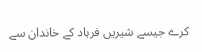کرے جیسے شیریں فرہاد کے خاندان سے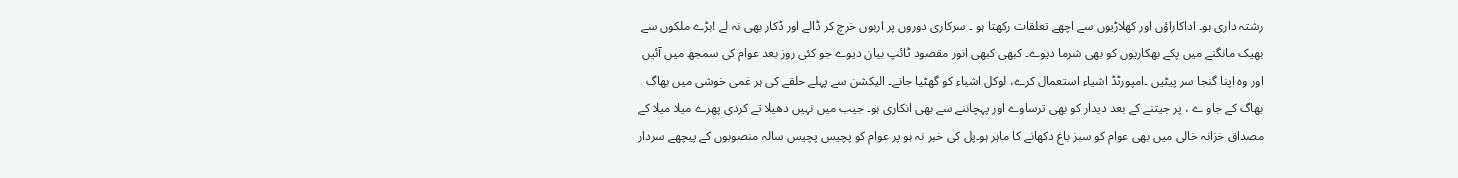رشتہ داری ہو۔ اداکاراؤں اور کھلاڑیوں سے اچھے تعلقات رکھتا ہو ۔ سرکاری دوروں پر اربوں خرچ کر ڈالے اور ڈکار بھی نہ لے !بڑے ملکوں سے بھیک مانگنے میں پکے بھکاریوں کو بھی شرما دیوے۔ کبھی کبھی انور مقصود ٹائپ بیان دیوے جو کئی روز بعد عوام کی سمجھ میں آئیں اور وہ اپنا گنجا سر پیٹیں ۔امپورٹڈ اشیاء استعمال کرے، لوکل اشیاء کو گھٹیا جانے۔ الیکشن سے پہلے حلقے کی ہر غمی خوشی میں بھاگ بھاگ کے جاو ے ، پر جیتنے کے بعد دیدار کو بھی ترساوے اور پہچاننے سے بھی انکاری ہو۔ جیب میں نہیں دھیلا تے کردی پھرے میلا میلا کے مصداق خزانہ خالی میں بھی عوام کو سبز باغ دکھانے کا ماہر ہو۔پل کی خبر نہ ہو پر عوام کو پچیس پچیس سالہ منصوبوں کے پیچھے سردار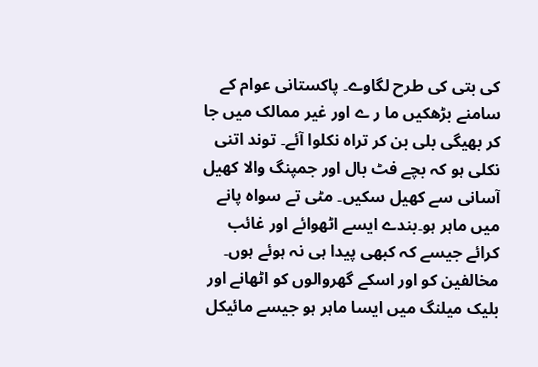کی بتی کی طرح لگاوے۔ پاکستانی عوام کے سامنے بڑھکیں ما ر ے اور غیر ممالک میں جا کر بھیگی بلی بن کر تراہ نکلوا آئے۔ توند اتنی نکلی ہو کہ بچے فٹ بال اور جمپنگ والا کھیل آسانی سے کھیل سکیں۔ مٹی تے سواہ پانے میں ماہر ہو۔بندے ایسے اٹھوائے اور غائب کرائے جیسے کہ کبھی پیدا ہی نہ ہوئے ہوں۔ مخالفین کو اور اسکے گھروالوں کو اٹھانے اور بلیک میلنگ میں ایسا ماہر ہو جیسے مائیکل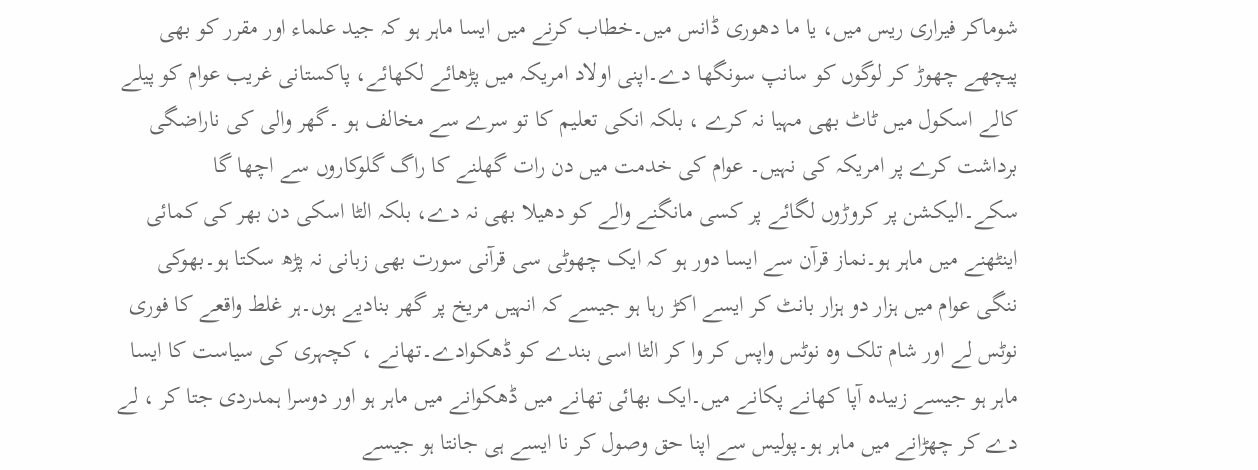شوماکر فیراری ریس میں، یا ما دھوری ڈانس میں۔خطاب کرنے میں ایسا ماہر ہو کہ جید علماء اور مقرر کو بھی پیچھے چھوڑ کر لوگوں کو سانپ سونگھا دے۔اپنی اولاد امریکہ میں پڑھائے لکھائے، پاکستانی غریب عوام کو پیلے کالے اسکول میں ٹاٹ بھی مہیا نہ کرے ، بلکہ انکی تعلیم کا تو سرے سے مخالف ہو ۔گھر والی کی ناراضگی برداشت کرے پر امریکہ کی نہیں۔ عوام کی خدمت میں دن رات گھلنے کا راگ گلوکاروں سے اچھا گا سکے۔الیکشن پر کروڑوں لگائے پر کسی مانگنے والے کو دھیلا بھی نہ دے، بلکہ الٹا اسکی دن بھر کی کمائی اینٹھنے میں ماہر ہو۔نماز قرآن سے ایسا دور ہو کہ ایک چھوٹی سی قرآنی سورت بھی زبانی نہ پڑھ سکتا ہو۔بھوکی ننگی عوام میں ہزار دو ہزار بانٹ کر ایسے اکڑ رہا ہو جیسے کہ انہیں مریخ پر گھر بنادیے ہوں۔ہر غلط واقعے کا فوری نوٹس لے اور شام تلک وہ نوٹس واپس کر وا کر الٹا اسی بندے کو ڈھکوادے۔تھانے ، کچہری کی سیاست کا ایسا ماہر ہو جیسے زبیدہ آپا کھانے پکانے میں۔ایک بھائی تھانے میں ڈھکوانے میں ماہر ہو اور دوسرا ہمدردی جتا کر ، لے دے کر چھڑانے میں ماہر ہو۔پولیس سے اپنا حق وصول کر نا ایسے ہی جانتا ہو جیسے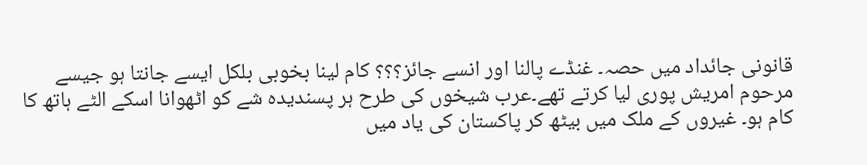قانونی جائداد میں حصہ۔ غنڈے پالنا اور انسے جائز؟؟؟ کام لینا بخوبی بلکل ایسے جانتا ہو جیسے مرحوم امریش پوری لیا کرتے تھے۔عرب شیخوں کی طرح ہر پسندیدہ شے کو اٹھوانا اسکے الٹے ہاتھ کا کام ہو۔ غیروں کے ملک میں بیٹھ کر پاکستان کی یاد میں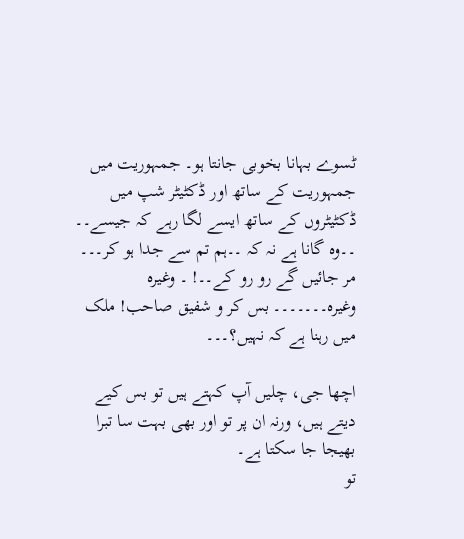ٹسوے بہانا بخوبی جانتا ہو۔ جمہوریت میں جمہوریت کے ساتھ اور ڈکٹیٹر شپ میں ڈکٹیٹروں کے ساتھ ایسے لگا رہے کہ جیسے۔۔ ۔۔وہ گانا ہے نہ کہ ۔۔ہم تم سے جدا ہو کر۔۔۔ مر جائیں گے رو رو کے۔۔! ۔ وغیرہ وغیرہ۔۔۔۔۔۔۔ بس کر و شفیق صاحب! ملک میں رہنا ہے کہ نہیں؟۔۔۔

اچھا جی، چلیں آپ کہتے ہیں تو بس کیے دیتے ہیں، ورنہ ان پر تو اور بھی بہت سا تبرا بھیجا جا سکتا ہے۔
تو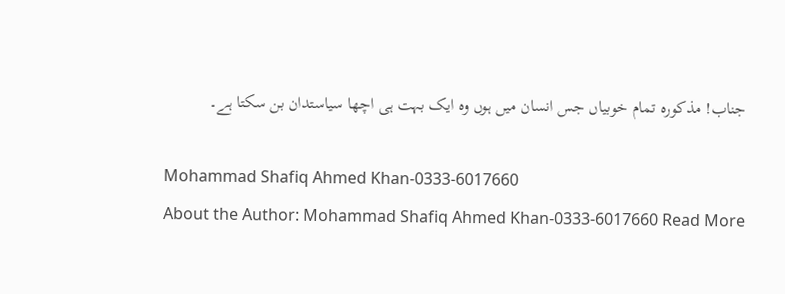جناب! مذکورہ تمام خوبیاں جس انسان میں ہوں وہ ایک بہت ہی اچھا سیاستدان بن سکتا ہے۔

Mohammad Shafiq Ahmed Khan-0333-6017660
About the Author: Mohammad Shafiq Ahmed Khan-0333-6017660 Read More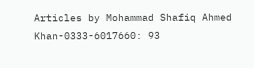Articles by Mohammad Shafiq Ahmed Khan-0333-6017660: 93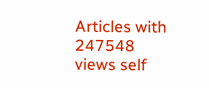Articles with 247548 views self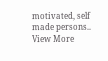motivated, self made persons.. View More